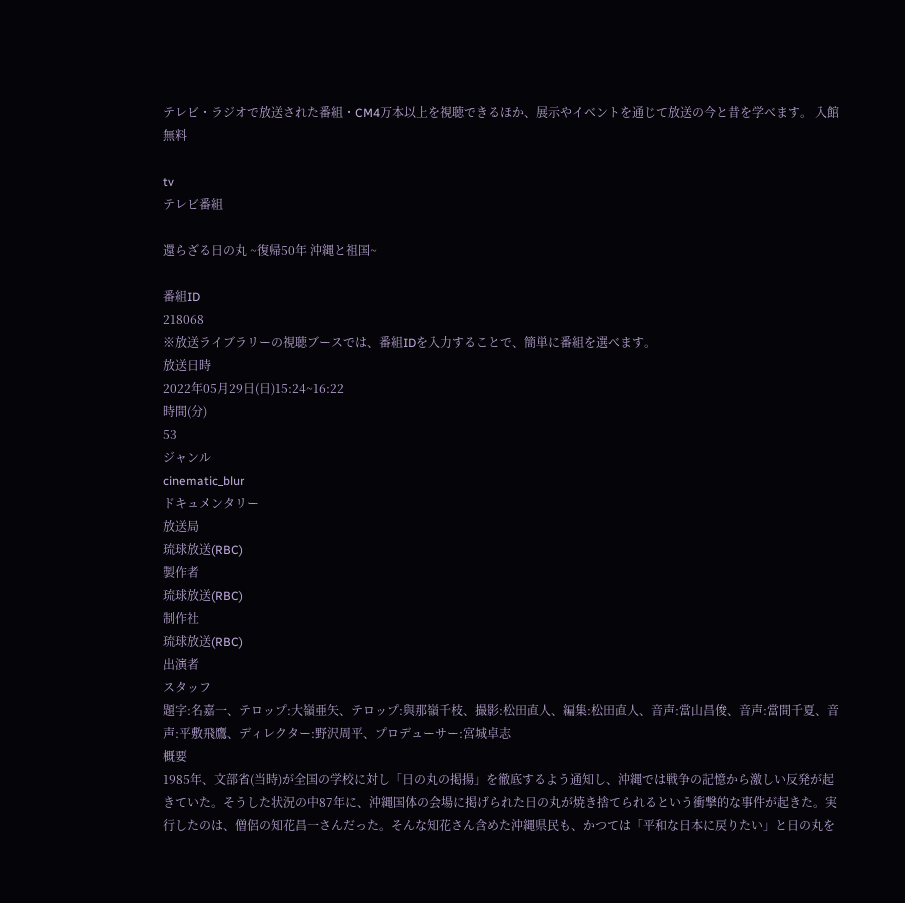テレビ・ラジオで放送された番組・CM4万本以上を視聴できるほか、展示やイベントを通じて放送の今と昔を学べます。 入館無料

tv
テレビ番組

還らざる日の丸 ~復帰50年 沖縄と祖国~

番組ID
218068
※放送ライブラリーの視聴ブースでは、番組IDを入力することで、簡単に番組を選べます。
放送日時
2022年05月29日(日)15:24~16:22
時間(分)
53
ジャンル
cinematic_blur
ドキュメンタリー
放送局
琉球放送(RBC)
製作者
琉球放送(RBC)
制作社
琉球放送(RBC)
出演者
スタッフ
題字:名嘉一、テロップ:大嶺亜矢、テロップ:與那嶺千枝、撮影:松田直人、編集:松田直人、音声:當山昌俊、音声:當間千夏、音声:平敷飛鷹、ディレクター:野沢周平、プロデューサー:宮城卓志
概要
1985年、文部省(当時)が全国の学校に対し「日の丸の掲揚」を徹底するよう通知し、沖縄では戦争の記憶から激しい反発が起きていた。そうした状況の中87年に、沖縄国体の会場に掲げられた日の丸が焼き捨てられるという衝撃的な事件が起きた。実行したのは、僧侶の知花昌一さんだった。そんな知花さん含めた沖縄県民も、かつては「平和な日本に戻りたい」と日の丸を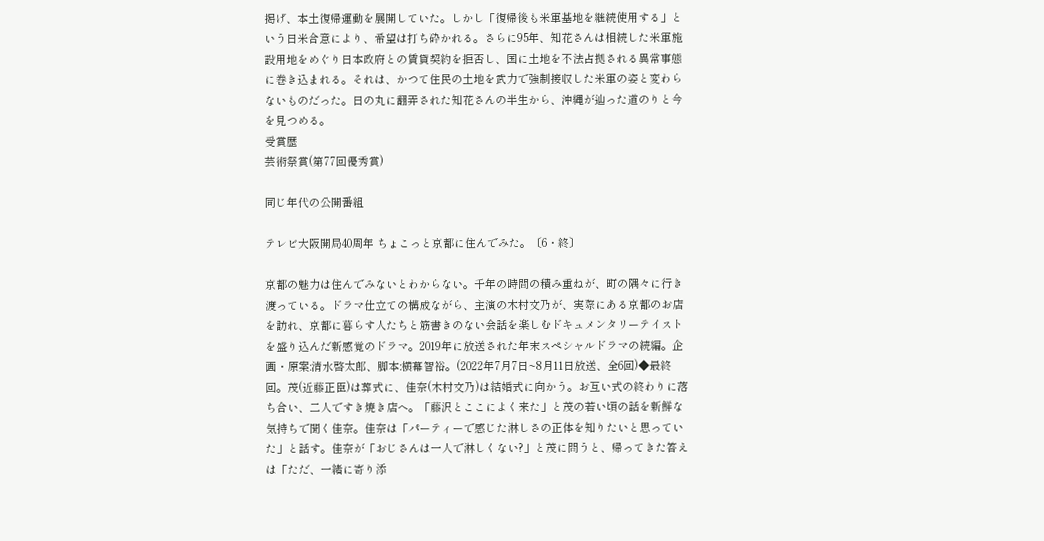掲げ、本土復帰運動を展開していた。しかし「復帰後も米軍基地を継続使用する」という日米合意により、希望は打ち砕かれる。さらに95年、知花さんは相続した米軍施設用地をめぐり日本政府との賃貸契約を拒否し、国に土地を不法占拠される異常事態に巻き込まれる。それは、かつて住民の土地を武力で強制接収した米軍の姿と変わらないものだった。日の丸に翻弄された知花さんの半生から、沖縄が辿った道のりと今を見つめる。
受賞歴
芸術祭賞(第77回優秀賞)

同じ年代の公開番組

テレビ大阪開局40周年 ちょこっと京都に住んでみた。〔6・終〕

京都の魅力は住んでみないとわからない。千年の時間の積み重ねが、町の隅々に行き渡っている。ドラマ仕立ての構成ながら、主演の木村文乃が、実際にある京都のお店を訪れ、京都に暮らす人たちと筋書きのない会話を楽しむドキュメンタリーテイストを盛り込んだ新感覚のドラマ。2019年に放送された年末スペシャルドラマの続編。企画・原案:清水啓太郎、脚本:横幕智裕。(2022年7月7日~8月11日放送、全6回)◆最終回。茂(近藤正臣)は葬式に、佳奈(木村文乃)は結婚式に向かう。お互い式の終わりに落ち合い、二人ですき焼き店へ。「藤沢とここによく来た」と茂の若い頃の話を新鮮な気持ちで聞く佳奈。佳奈は「パーティーで感じた淋しさの正体を知りたいと思っていた」と話す。佳奈が「おじさんは一人で淋しくない?」と茂に問うと、帰ってきた答えは「ただ、一緒に寄り添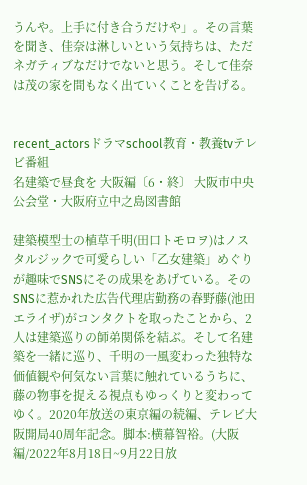うんや。上手に付き合うだけや」。その言葉を聞き、佳奈は淋しいという気持ちは、ただネガティブなだけでないと思う。そして佳奈は茂の家を間もなく出ていくことを告げる。


recent_actorsドラマschool教育・教養tvテレビ番組
名建築で昼食を 大阪編〔6・終〕 大阪市中央公会堂・大阪府立中之島図書館

建築模型士の植草千明(田口トモロヲ)はノスタルジックで可愛らしい「乙女建築」めぐりが趣味でSNSにその成果をあげている。そのSNSに惹かれた広告代理店勤務の春野藤(池田エライザ)がコンタクトを取ったことから、2人は建築巡りの師弟関係を結ぶ。そして名建築を一緒に巡り、千明の一風変わった独特な価値観や何気ない言葉に触れているうちに、藤の物事を捉える視点もゆっくりと変わってゆく。2020年放送の東京編の続編、テレビ大阪開局40周年記念。脚本:横幕智裕。(大阪編/2022年8月18日~9月22日放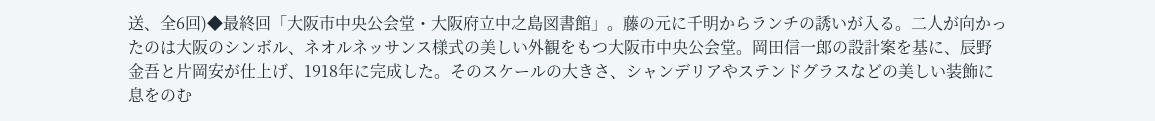送、全6回)◆最終回「大阪市中央公会堂・大阪府立中之島図書館」。藤の元に千明からランチの誘いが入る。二人が向かったのは大阪のシンボル、ネオルネッサンス様式の美しい外観をもつ大阪市中央公会堂。岡田信一郎の設計案を基に、辰野金吾と片岡安が仕上げ、1918年に完成した。そのスケールの大きさ、シャンデリアやステンドグラスなどの美しい装飾に息をのむ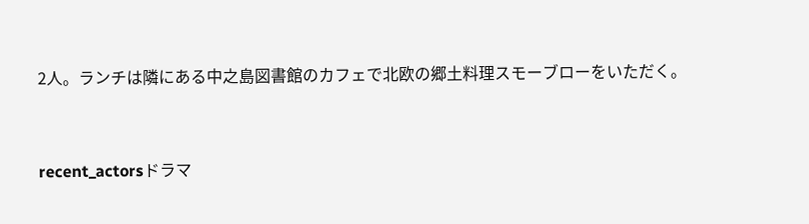2人。ランチは隣にある中之島図書館のカフェで北欧の郷土料理スモーブローをいただく。


recent_actorsドラマ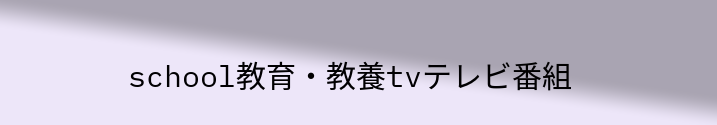school教育・教養tvテレビ番組